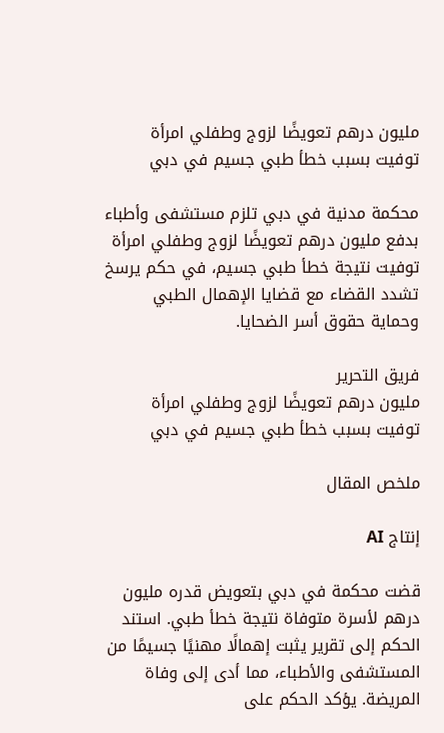مليون درهم تعويضًا لزوج وطفلي امرأة توفيت بسبب خطأ طبي جسيم في دبي

محكمة مدنية في دبي تلزم مستشفى وأطباء بدفع مليون درهم تعويضًا لزوج وطفلي امرأة توفيت نتيجة خطأ طبي جسيم، في حكم يرسخ تشدد القضاء مع قضايا الإهمال الطبي وحماية حقوق أسر الضحايا.

فريق التحرير
مليون درهم تعويضًا لزوج وطفلي امرأة توفيت بسبب خطأ طبي جسيم في دبي

ملخص المقال

إنتاج AI

قضت محكمة في دبي بتعويض قدره مليون درهم لأسرة متوفاة نتيجة خطأ طبي. استند الحكم إلى تقرير يثبت إهمالًا مهنيًا جسيمًا من المستشفى والأطباء، مما أدى إلى وفاة المريضة. يؤكد الحكم على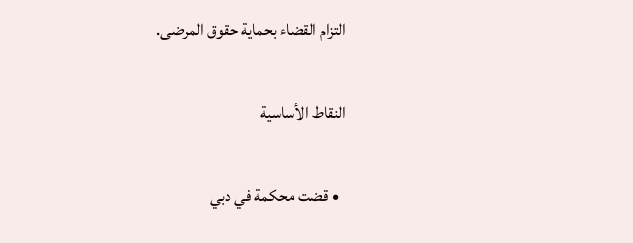التزام القضاء بحماية حقوق المرضى.

النقاط الأساسية

  • قضت محكمة في دبي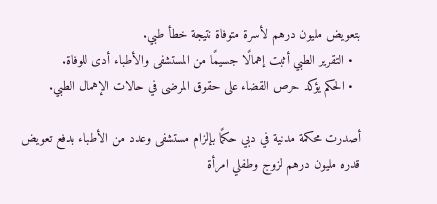بتعويض مليون درهم لأسرة متوفاة نتيجة خطأ طبي.
  • التقرير الطبي أثبت إهمالًا جسيمًا من المستشفى والأطباء أدى للوفاة.
  • الحكم يؤكد حرص القضاء على حقوق المرضى في حالات الإهمال الطبي.

أصدرت محكمة مدنية في دبي حكمًا بإلزام مستشفى وعدد من الأطباء بدفع تعويض قدره مليون درهم لزوج وطفلي امرأة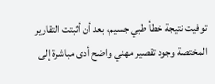توفيت نتيجة خطأ طبي جسيم، بعد أن أثبتت التقارير المختصة وجود تقصير مهني واضح أدى مباشرة إلى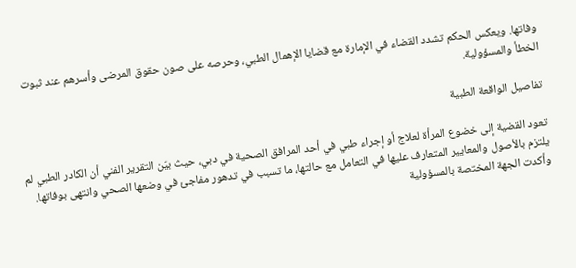وفاتها. ويعكس الحكم تشدد القضاء في الإمارة مع قضايا الإهمال الطبي، وحرصه على صون حقوق المرضى وأسرهم عند ثبوت الخطأ والمسؤولية.

تفاصيل الواقعة الطبية

تعود القضية إلى خضوع المرأة لعلاج أو إجراء طبي في أحد المرافق الصحية في دبي، حيث بيّن التقرير الفني أن الكادر الطبي لم يلتزم بالأصول والمعايير المتعارف عليها في التعامل مع حالتها، ما تسبب في تدهور مفاجئ في وضعها الصحي وانتهى بوفاتها. وأكدت الجهة المختصة بالمسؤولية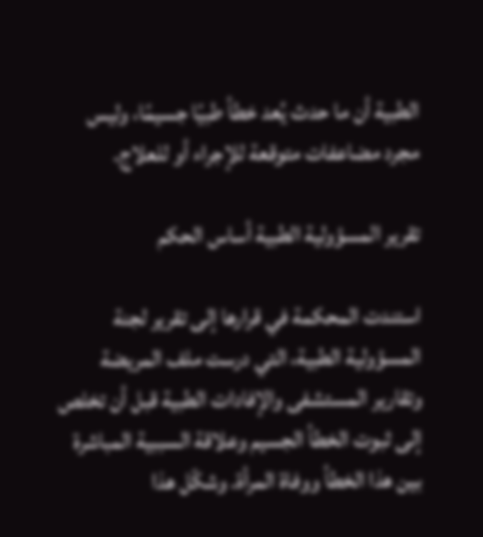الطبية أن ما حدث يُعد خطأ طبيًا جسيمًا، وليس مجرد مضاعفات متوقعة للإجراء أو للعلاج.

تقرير المسؤولية الطبية أساس الحكم

استندت المحكمة في قرارها إلى تقرير لجنة المسؤولية الطبية، التي درست ملف المريضة وتقارير المستشفى والإفادات الطبية قبل أن تخلص إلى ثبوت الخطأ الجسيم وعلاقة السببية المباشرة بين هذا الخطأ ووفاة المرأة. وشكّل هذا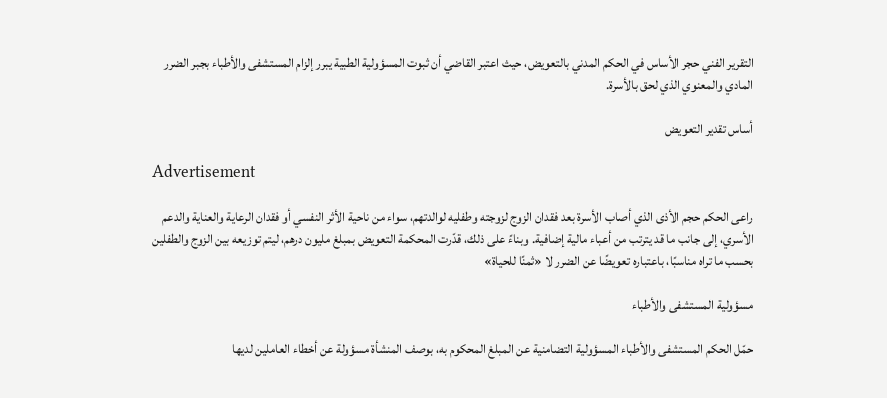التقرير الفني حجر الأساس في الحكم المدني بالتعويض، حيث اعتبر القاضي أن ثبوت المسؤولية الطبية يبرر إلزام المستشفى والأطباء بجبر الضرر المادي والمعنوي الذي لحق بالأسرة.

أساس تقدير التعويض

Advertisement

راعى الحكم حجم الأذى الذي أصاب الأسرة بعد فقدان الزوج لزوجته وطفليه لوالدتهم، سواء من ناحية الأثر النفسي أو فقدان الرعاية والعناية والدعم الأسري، إلى جانب ما قد يترتب من أعباء مالية إضافية. وبناءً على ذلك، قدّرت المحكمة التعويض بمبلغ مليون درهم، ليتم توزيعه بين الزوج والطفلين بحسب ما تراه مناسبًا، باعتباره تعويضًا عن الضرر لا «ثمنًا للحياة»

مسؤولية المستشفى والأطباء

حمّل الحكم المستشفى والأطباء المسؤولية التضامنية عن المبلغ المحكوم به، بوصف المنشأة مسؤولة عن أخطاء العاملين لديها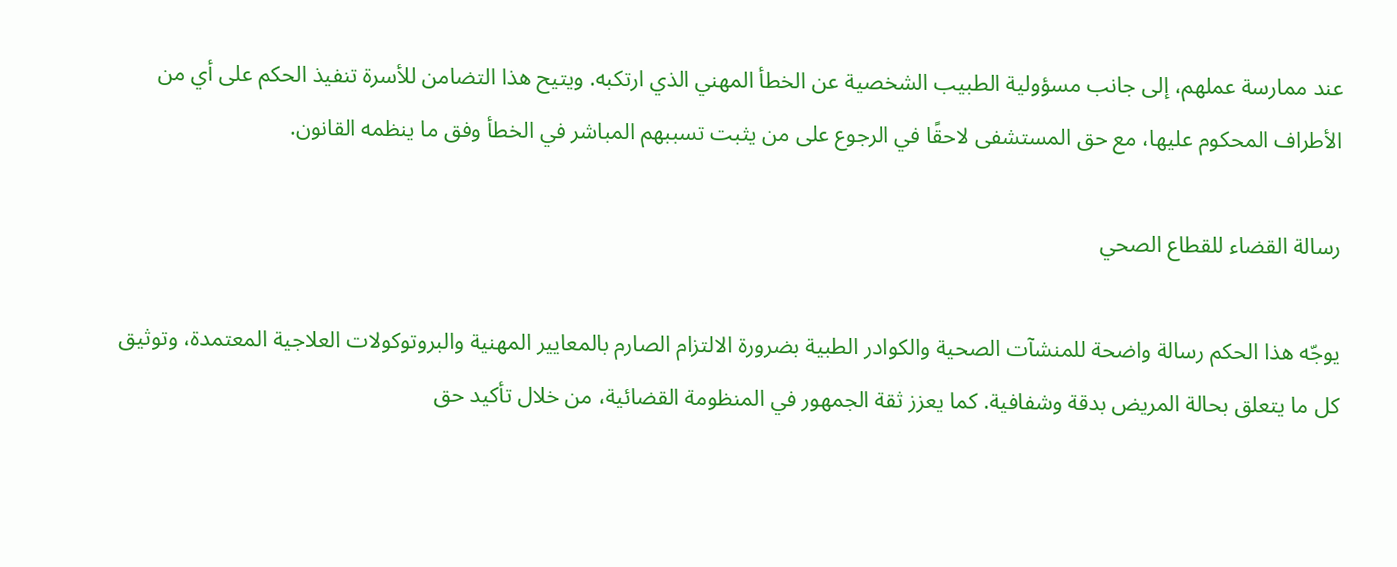عند ممارسة عملهم، إلى جانب مسؤولية الطبيب الشخصية عن الخطأ المهني الذي ارتكبه. ويتيح هذا التضامن للأسرة تنفيذ الحكم على أي من الأطراف المحكوم عليها، مع حق المستشفى لاحقًا في الرجوع على من يثبت تسببهم المباشر في الخطأ وفق ما ينظمه القانون.

رسالة القضاء للقطاع الصحي

يوجّه هذا الحكم رسالة واضحة للمنشآت الصحية والكوادر الطبية بضرورة الالتزام الصارم بالمعايير المهنية والبروتوكولات العلاجية المعتمدة، وتوثيق كل ما يتعلق بحالة المريض بدقة وشفافية. كما يعزز ثقة الجمهور في المنظومة القضائية، من خلال تأكيد حق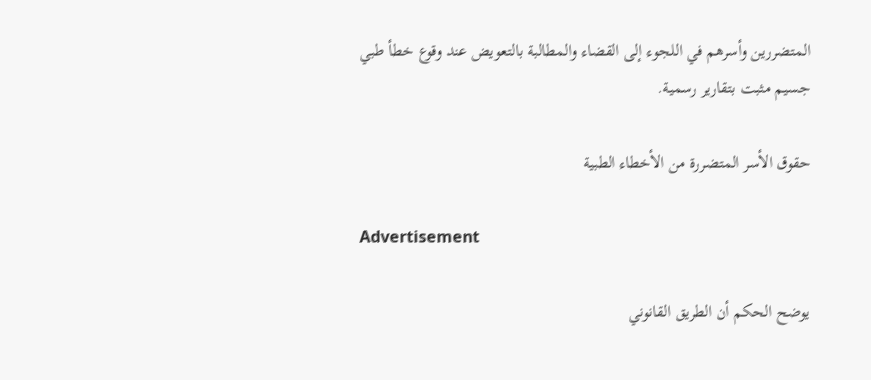المتضررين وأسرهم في اللجوء إلى القضاء والمطالبة بالتعويض عند وقوع خطأ طبي جسيم مثبت بتقارير رسمية.

حقوق الأسر المتضررة من الأخطاء الطبية

Advertisement

يوضح الحكم أن الطريق القانوني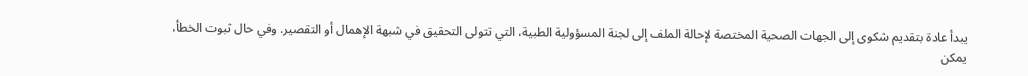يبدأ عادة بتقديم شكوى إلى الجهات الصحية المختصة لإحالة الملف إلى لجنة المسؤولية الطبية، التي تتولى التحقيق في شبهة الإهمال أو التقصير. وفي حال ثبوت الخطأ، يمكن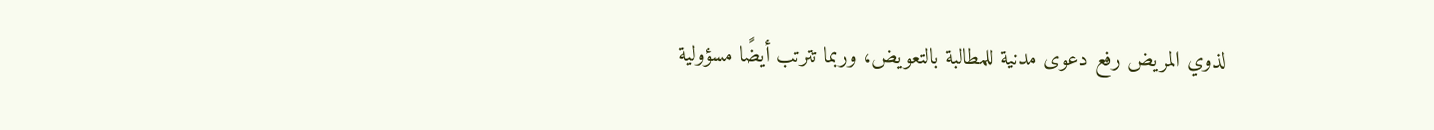لذوي المريض رفع دعوى مدنية للمطالبة بالتعويض، وربما تترتب أيضًا مسؤولية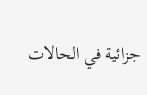جزائية في الحالات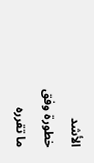الأشد خطورة وفق ما تقرره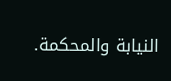النيابة والمحكمة.